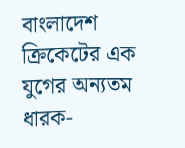বাংলাদেশ ক্রিকেটের এক যুগের অন্যতম ধারক-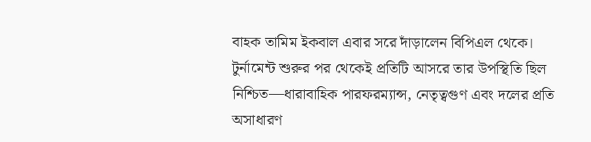বাহক তামিম ইকবাল এবার সরে দাঁড়ালেন বিপিএল থেকে। টুর্নামেন্ট শুরুর পর থেকেই প্রতিটি আসরে তার উপস্থিতি ছিল নিশ্চিত—ধারাবাহিক পারফরম্যান্স, নেতৃত্বগুণ এবং দলের প্রতি অসাধারণ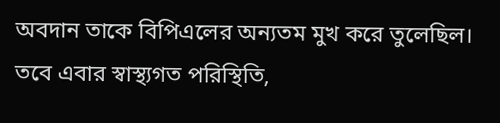অবদান তাকে বিপিএলের অন্যতম মুখ করে তুলেছিল। তবে এবার স্বাস্থ্যগত পরিস্থিতি,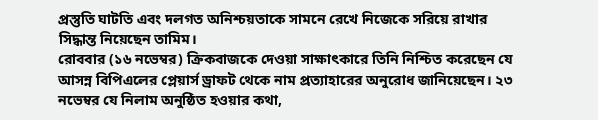প্রস্তুতি ঘাটতি এবং দলগত অনিশ্চয়তাকে সামনে রেখে নিজেকে সরিয়ে রাখার সিদ্ধান্ত নিয়েছেন তামিম।
রোববার (১৬ নভেম্বর) ক্রিকবাজকে দেওয়া সাক্ষাৎকারে তিনি নিশ্চিত করেছেন যে আসন্ন বিপিএলের প্লেয়ার্স ড্রাফট থেকে নাম প্রত্যাহারের অনুরোধ জানিয়েছেন। ২৩ নভেম্বর যে নিলাম অনুষ্ঠিত হওয়ার কথা,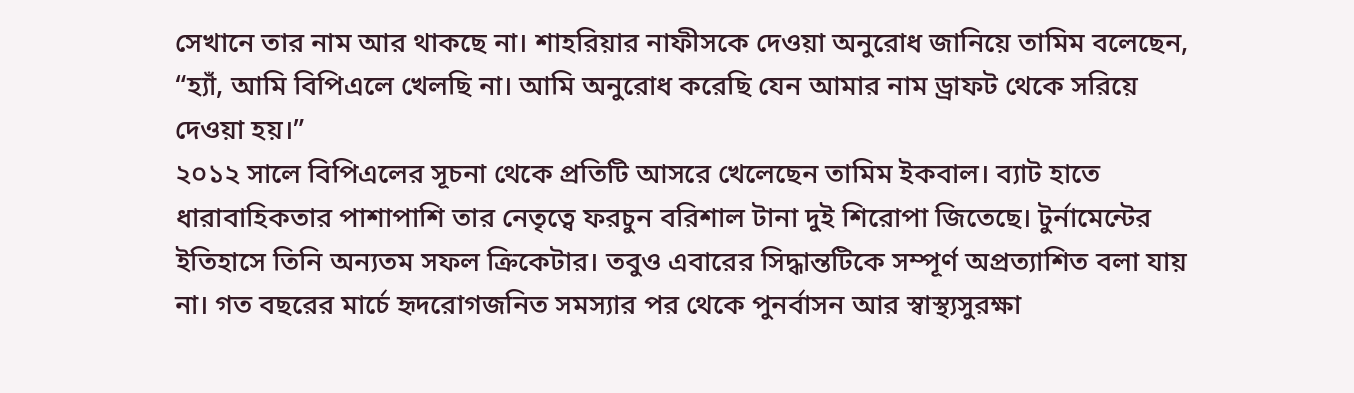সেখানে তার নাম আর থাকছে না। শাহরিয়ার নাফীসকে দেওয়া অনুরোধ জানিয়ে তামিম বলেছেন, “হ্যাঁ, আমি বিপিএলে খেলছি না। আমি অনুরোধ করেছি যেন আমার নাম ড্রাফট থেকে সরিয়ে দেওয়া হয়।”
২০১২ সালে বিপিএলের সূচনা থেকে প্রতিটি আসরে খেলেছেন তামিম ইকবাল। ব্যাট হাতে ধারাবাহিকতার পাশাপাশি তার নেতৃত্বে ফরচুন বরিশাল টানা দুই শিরোপা জিতেছে। টুর্নামেন্টের ইতিহাসে তিনি অন্যতম সফল ক্রিকেটার। তবুও এবারের সিদ্ধান্তটিকে সম্পূর্ণ অপ্রত্যাশিত বলা যায় না। গত বছরের মার্চে হৃদরোগজনিত সমস্যার পর থেকে পুনর্বাসন আর স্বাস্থ্যসুরক্ষা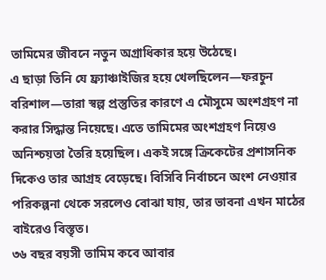তামিমের জীবনে নতুন অগ্রাধিকার হয়ে উঠেছে।
এ ছাড়া তিনি যে ফ্র্যাঞ্চাইজির হয়ে খেলছিলেন—ফরচুন বরিশাল—তারা স্বল্প প্রস্তুতির কারণে এ মৌসুমে অংশগ্রহণ না করার সিদ্ধান্ত নিয়েছে। এতে তামিমের অংশগ্রহণ নিয়েও অনিশ্চয়তা তৈরি হয়েছিল। একই সঙ্গে ক্রিকেটের প্রশাসনিক দিকেও তার আগ্রহ বেড়েছে। বিসিবি নির্বাচনে অংশ নেওয়ার পরিকল্পনা থেকে সরলেও বোঝা যায়, তার ভাবনা এখন মাঠের বাইরেও বিস্তৃত।
৩৬ বছর বয়সী তামিম কবে আবার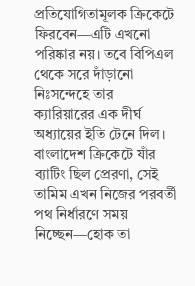প্রতিযোগিতামূলক ক্রিকেটে ফিরবেন—এটি এখনো পরিষ্কার নয়। তবে বিপিএল থেকে সরে দাঁড়ানো নিঃসন্দেহে তার ক্যারিয়ারের এক দীর্ঘ অধ্যায়ের ইতি টেনে দিল। বাংলাদেশ ক্রিকেটে যাঁর ব্যাটিং ছিল প্রেরণা, সেই তামিম এখন নিজের পরবর্তী পথ নির্ধারণে সময় নিচ্ছেন—হোক তা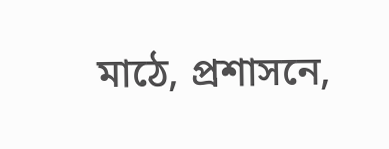মাঠে, প্রশাসনে,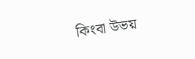কিংবা উভয়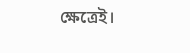ক্ষেত্রেই।